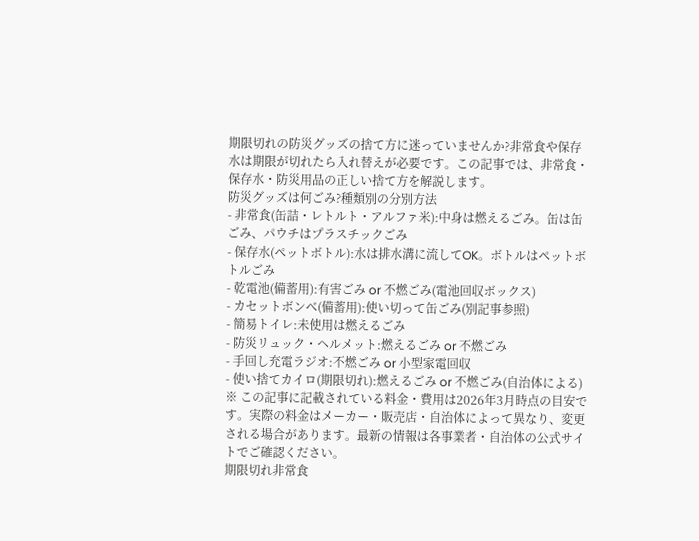期限切れの防災グッズの捨て方に迷っていませんか?非常食や保存水は期限が切れたら入れ替えが必要です。この記事では、非常食・保存水・防災用品の正しい捨て方を解説します。
防災グッズは何ごみ?種類別の分別方法
- 非常食(缶詰・レトルト・アルファ米):中身は燃えるごみ。缶は缶ごみ、パウチはプラスチックごみ
- 保存水(ペットボトル):水は排水溝に流してOK。ボトルはペットボトルごみ
- 乾電池(備蓄用):有害ごみ or 不燃ごみ(電池回収ボックス)
- カセットボンベ(備蓄用):使い切って缶ごみ(別記事参照)
- 簡易トイレ:未使用は燃えるごみ
- 防災リュック・ヘルメット:燃えるごみ or 不燃ごみ
- 手回し充電ラジオ:不燃ごみ or 小型家電回収
- 使い捨てカイロ(期限切れ):燃えるごみ or 不燃ごみ(自治体による)
※ この記事に記載されている料金・費用は2026年3月時点の目安です。実際の料金はメーカー・販売店・自治体によって異なり、変更される場合があります。最新の情報は各事業者・自治体の公式サイトでご確認ください。
期限切れ非常食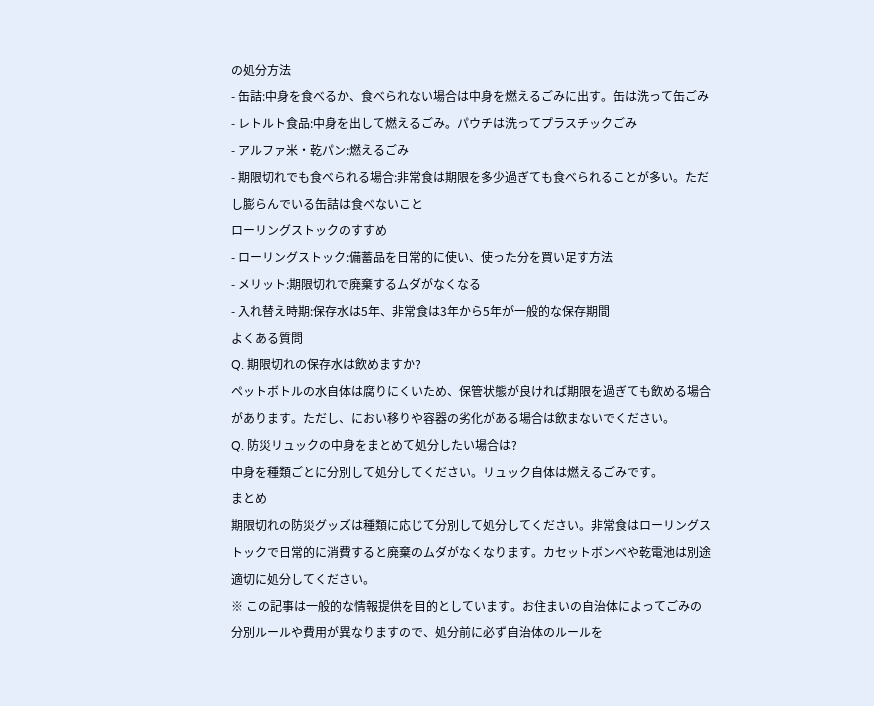の処分方法
- 缶詰:中身を食べるか、食べられない場合は中身を燃えるごみに出す。缶は洗って缶ごみ
- レトルト食品:中身を出して燃えるごみ。パウチは洗ってプラスチックごみ
- アルファ米・乾パン:燃えるごみ
- 期限切れでも食べられる場合:非常食は期限を多少過ぎても食べられることが多い。ただし膨らんでいる缶詰は食べないこと
ローリングストックのすすめ
- ローリングストック:備蓄品を日常的に使い、使った分を買い足す方法
- メリット:期限切れで廃棄するムダがなくなる
- 入れ替え時期:保存水は5年、非常食は3年から5年が一般的な保存期間
よくある質問
Q. 期限切れの保存水は飲めますか?
ペットボトルの水自体は腐りにくいため、保管状態が良ければ期限を過ぎても飲める場合があります。ただし、におい移りや容器の劣化がある場合は飲まないでください。
Q. 防災リュックの中身をまとめて処分したい場合は?
中身を種類ごとに分別して処分してください。リュック自体は燃えるごみです。
まとめ
期限切れの防災グッズは種類に応じて分別して処分してください。非常食はローリングストックで日常的に消費すると廃棄のムダがなくなります。カセットボンベや乾電池は別途適切に処分してください。
※ この記事は一般的な情報提供を目的としています。お住まいの自治体によってごみの分別ルールや費用が異なりますので、処分前に必ず自治体のルールを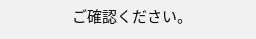ご確認ください。